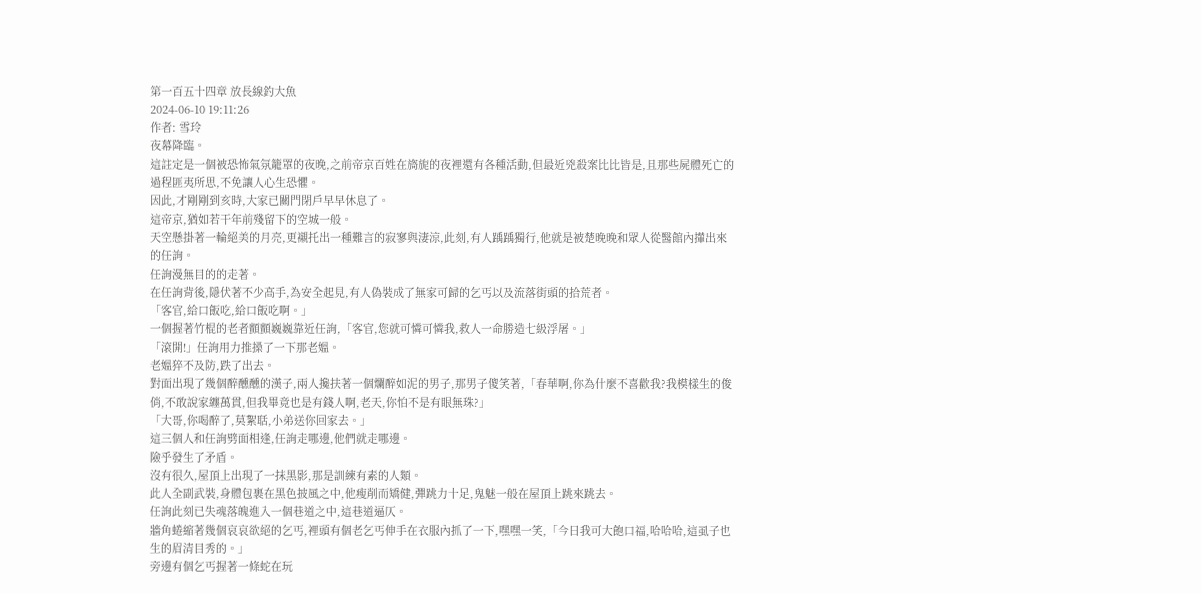第一百五十四章 放長線釣大魚
2024-06-10 19:11:26
作者: 雪玲
夜幕降臨。
這註定是一個被恐怖氣氛籠罩的夜晚,之前帝京百姓在旖旎的夜裡還有各種活動,但最近兇殺案比比皆是,且那些屍體死亡的過程匪夷所思,不免讓人心生恐懼。
因此,才剛剛到亥時,大家已關門閉戶早早休息了。
這帝京,猶如若干年前殘留下的空城一般。
天空懸掛著一輪絕美的月亮,更襯托出一種難言的寂寥與淒涼,此刻,有人踽踽獨行,他就是被楚晚晚和眾人從醫館內攆出來的任詢。
任詢漫無目的的走著。
在任詢背後,隱伏著不少高手,為安全起見,有人偽裝成了無家可歸的乞丐以及流落街頭的拾荒者。
「客官,給口飯吃,給口飯吃啊。」
一個握著竹棍的老者顫顫巍巍靠近任詢,「客官,您就可憐可憐我,救人一命勝造七級浮屠。」
「滾開!」任詢用力推搡了一下那老媼。
老媼猝不及防,跌了出去。
對面出現了幾個醉醺醺的漢子,兩人攙扶著一個爛醉如泥的男子,那男子傻笑著,「春華啊,你為什麼不喜歡我?我模樣生的俊俏,不敢說家纏萬貫,但我畢竟也是有錢人啊,老天,你怕不是有眼無珠?」
「大哥,你喝醉了,莫絮聒,小弟送你回家去。」
這三個人和任詢劈面相逢,任詢走哪邊,他們就走哪邊。
險乎發生了矛盾。
沒有很久,屋頂上出現了一抹黑影,那是訓練有素的人類。
此人全副武裝,身體包裹在黑色披風之中,他瘦削而矯健,彈跳力十足,鬼魅一般在屋頂上跳來跳去。
任詢此刻已失魂落魄進入一個巷道之中,這巷道逼仄。
牆角蜷縮著幾個哀哀欲絕的乞丐,裡頭有個老乞丐伸手在衣服內抓了一下,嘿嘿一笑,「今日我可大飽口福,哈哈哈,這虱子也生的眉清目秀的。」
旁邊有個乞丐握著一條蛇在玩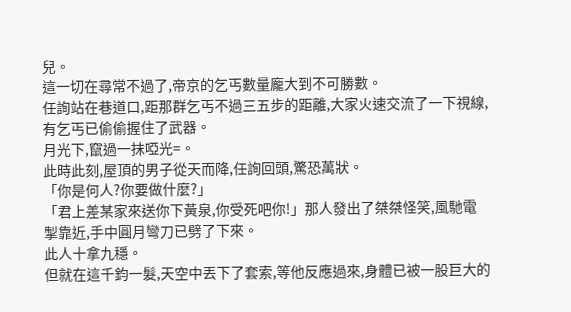兒。
這一切在尋常不過了,帝京的乞丐數量龐大到不可勝數。
任詢站在巷道口,距那群乞丐不過三五步的距離,大家火速交流了一下視線,有乞丐已偷偷握住了武器。
月光下,竄過一抹啞光=。
此時此刻,屋頂的男子從天而降,任詢回頭,驚恐萬狀。
「你是何人?你要做什麼?」
「君上差某家來送你下黃泉,你受死吧你!」那人發出了桀桀怪笑,風馳電掣靠近,手中圓月彎刀已劈了下來。
此人十拿九穩。
但就在這千鈞一髮,天空中丟下了套索,等他反應過來,身體已被一股巨大的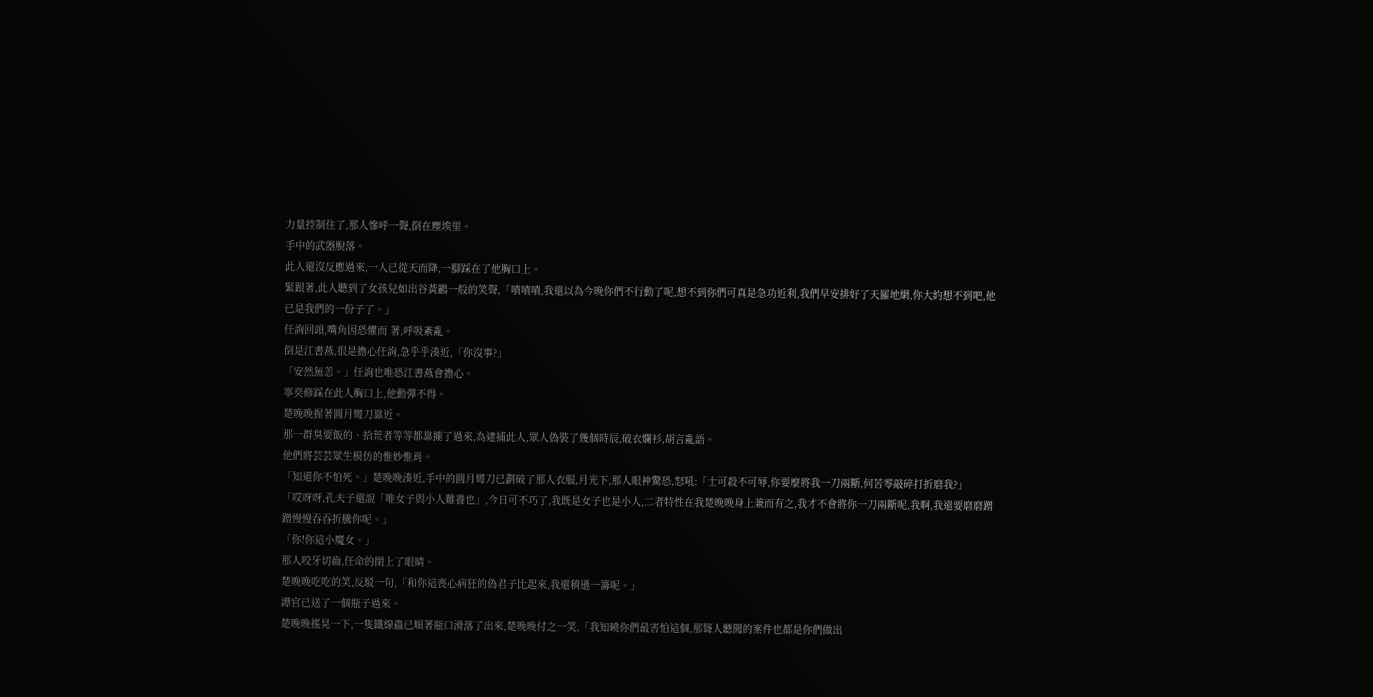力量控制住了,那人慘呼一聲,倒在塵埃里。
手中的武器脫落。
此人還沒反應過來,一人已從天而降,一腳踩在了他胸口上。
緊跟著,此人聽到了女孩兒如出谷黃鸝一般的笑聲,「嘖嘖嘖,我還以為今晚你們不行動了呢,想不到你們可真是急功近利,我們早安排好了天羅地網,你大約想不到吧,他已是我們的一份子了。」
任詢回頭,嘴角因恐懼而 著,呼吸紊亂。
倒是江書燕,很是擔心任詢,急乎乎湊近,「你沒事?」
「安然無恙。」任詢也唯恐江書燕會擔心。
寧奕修踩在此人胸口上,他動彈不得。
楚晚晚握著圓月彎刀靠近。
那一群臭要飯的、拾荒者等等都靠攏了過來,為逮捕此人,眾人偽裝了幾個時辰,破衣爛衫,胡言亂語。
他們將芸芸眾生模仿的惟妙惟肖。
「知道你不怕死。」楚晚晚湊近,手中的圓月彎刀已劃破了那人衣服,月光下,那人眼神驚恐,怒吼:「士可殺不可辱,你要麼將我一刀兩斷,何苦零敲碎打折磨我?」
「哎呀呀,孔夫子還說「唯女子與小人難養也」,今日可不巧了,我既是女子也是小人,二者特性在我楚晚晚身上兼而有之,我才不會將你一刀兩斷呢,我啊,我還要磨磨蹭蹭慢慢吞吞折騰你呢。」
「你!你這小魔女。」
那人咬牙切齒,任命的閉上了眼睛。
楚晚晚吃吃的笑,反駁一句,「和你這喪心病狂的偽君子比起來,我還稍遜一籌呢。」
譚官已送了一個瓶子過來。
楚晚晚搖晃一下,一隻鐵線蟲已順著瓶口滑落了出來,楚晚晚付之一笑,「我知曉你們最害怕這個,那聳人聽聞的案件也都是你們做出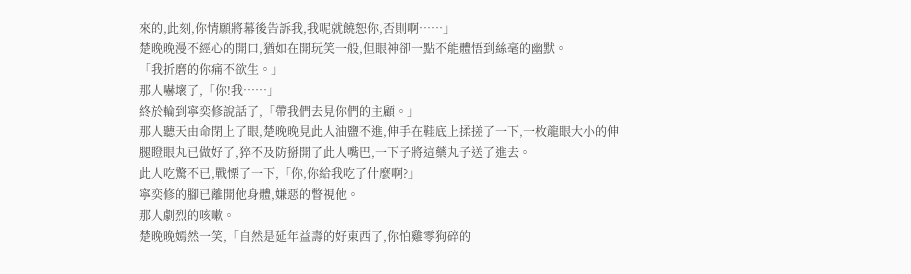來的,此刻,你情願將幕後告訴我,我呢就饒恕你,否則啊……」
楚晚晚漫不經心的開口,猶如在開玩笑一般,但眼神卻一點不能體悟到絲毫的幽默。
「我折磨的你痛不欲生。」
那人嚇壞了,「你!我……」
終於輪到寧奕修說話了,「帶我們去見你們的主顧。」
那人聽天由命閉上了眼,楚晚晚見此人油鹽不進,伸手在鞋底上揉搓了一下,一枚龍眼大小的伸腿瞪眼丸已做好了,猝不及防掰開了此人嘴巴,一下子將這藥丸子送了進去。
此人吃驚不已,戰慄了一下,「你,你給我吃了什麼啊?」
寧奕修的腳已離開他身體,嫌惡的瞥視他。
那人劇烈的咳嗽。
楚晚晚嫣然一笑,「自然是延年益壽的好東西了,你怕雞零狗碎的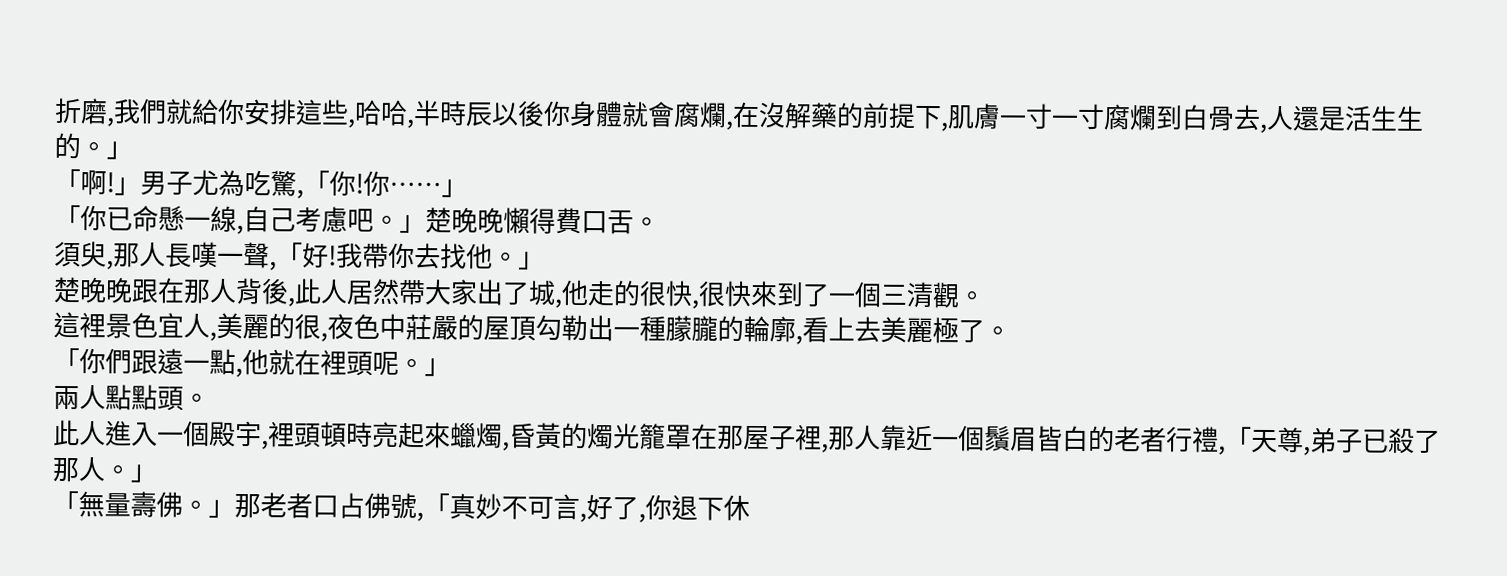折磨,我們就給你安排這些,哈哈,半時辰以後你身體就會腐爛,在沒解藥的前提下,肌膚一寸一寸腐爛到白骨去,人還是活生生的。」
「啊!」男子尤為吃驚,「你!你……」
「你已命懸一線,自己考慮吧。」楚晚晚懶得費口舌。
須臾,那人長嘆一聲,「好!我帶你去找他。」
楚晚晚跟在那人背後,此人居然帶大家出了城,他走的很快,很快來到了一個三清觀。
這裡景色宜人,美麗的很,夜色中莊嚴的屋頂勾勒出一種朦朧的輪廓,看上去美麗極了。
「你們跟遠一點,他就在裡頭呢。」
兩人點點頭。
此人進入一個殿宇,裡頭頓時亮起來蠟燭,昏黃的燭光籠罩在那屋子裡,那人靠近一個鬚眉皆白的老者行禮,「天尊,弟子已殺了那人。」
「無量壽佛。」那老者口占佛號,「真妙不可言,好了,你退下休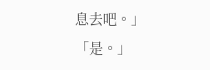息去吧。」
「是。」